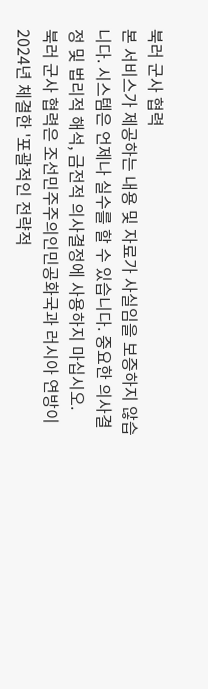북러 군사 협력
본 서비스가 제공하는 내용 및 자료가 사실임을 보증하지 않습니다. 시스템은 언제나 실수를 할 수 있습니다. 중요한 의사결정 및 법리적 해석, 금전적 의사결정에 사용하지 마십시오.
북러 군사 협력은 조선민주주의인민공화국과 러시아 연방이 2024년 체결한 '포괄적인 전략적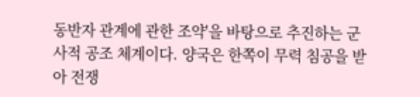동반자 관계에 관한 조약'을 바탕으로 추진하는 군사적 공조 체계이다. 양국은 한쪽이 무력 침공을 받아 전쟁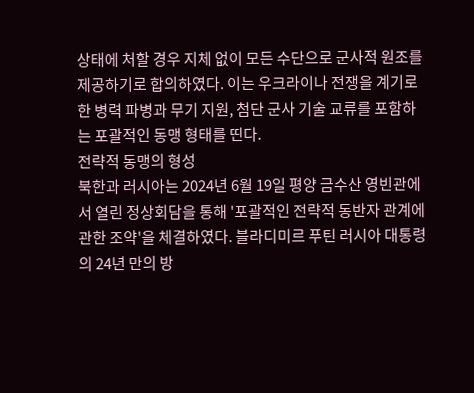상태에 처할 경우 지체 없이 모든 수단으로 군사적 원조를 제공하기로 합의하였다. 이는 우크라이나 전쟁을 계기로 한 병력 파병과 무기 지원, 첨단 군사 기술 교류를 포함하는 포괄적인 동맹 형태를 띤다.
전략적 동맹의 형성
북한과 러시아는 2024년 6월 19일 평양 금수산 영빈관에서 열린 정상회담을 통해 '포괄적인 전략적 동반자 관계에 관한 조약'을 체결하였다. 블라디미르 푸틴 러시아 대통령의 24년 만의 방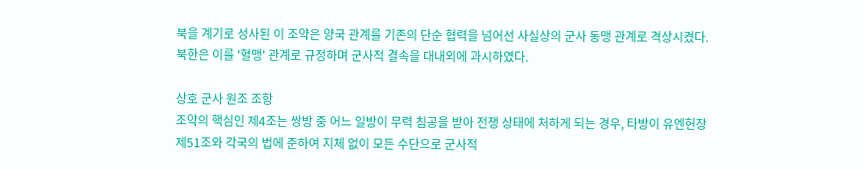북을 계기로 성사된 이 조약은 양국 관계를 기존의 단순 협력을 넘어선 사실상의 군사 동맹 관계로 격상시켰다. 북한은 이를 '혈맹' 관계로 규정하며 군사적 결속을 대내외에 과시하였다.

상호 군사 원조 조항
조약의 핵심인 제4조는 쌍방 중 어느 일방이 무력 침공을 받아 전쟁 상태에 처하게 되는 경우, 타방이 유엔헌장 제51조와 각국의 법에 준하여 지체 없이 모든 수단으로 군사적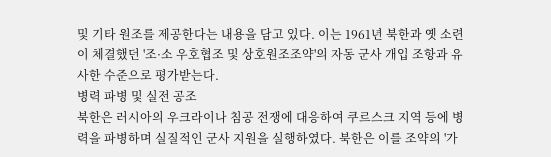및 기타 원조를 제공한다는 내용을 담고 있다. 이는 1961년 북한과 옛 소련이 체결했던 '조·소 우호협조 및 상호원조조약'의 자동 군사 개입 조항과 유사한 수준으로 평가받는다.
병력 파병 및 실전 공조
북한은 러시아의 우크라이나 침공 전쟁에 대응하여 쿠르스크 지역 등에 병력을 파병하며 실질적인 군사 지원을 실행하였다. 북한은 이를 조약의 '가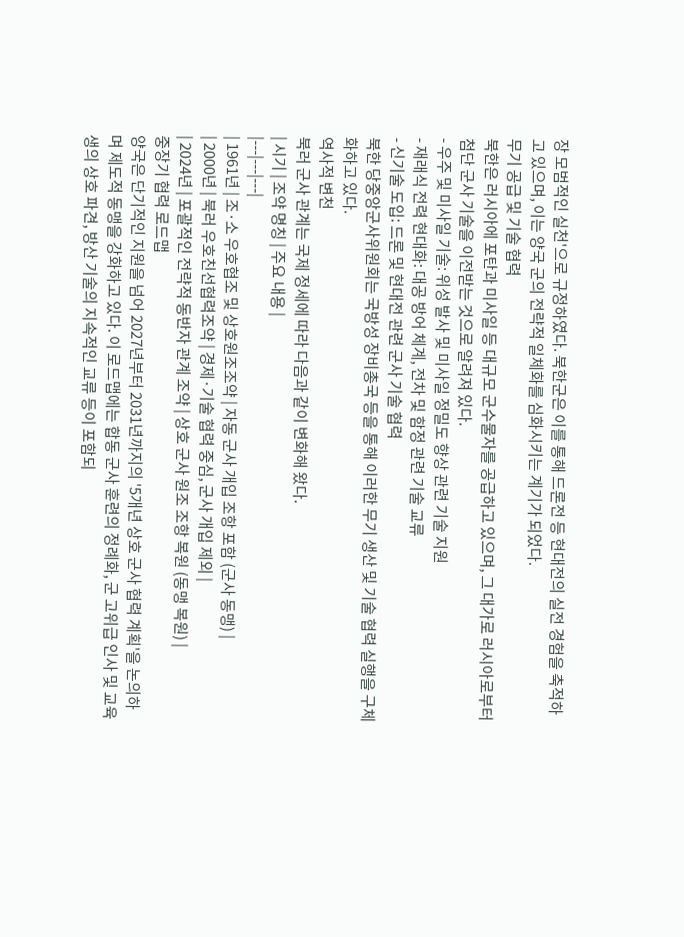장 모범적인 실천'으로 규정하였다. 북한군은 이를 통해 드론전 등 현대전의 실전 경험을 축적하고 있으며, 이는 양국 군의 전략적 일체화를 심화시키는 계기가 되었다.
무기 공급 및 기술 협력
북한은 러시아에 포탄과 미사일 등 대규모 군수물자를 공급하고 있으며, 그 대가로 러시아로부터 첨단 군사 기술을 이전받는 것으로 알려져 있다.
- 우주 및 미사일 기술: 위성 발사 및 미사일 정밀도 향상 관련 기술 지원
- 재래식 전력 현대화: 대공 방어 체계, 전차 및 함정 관련 기술 교류
- 신기술 도입: 드론 및 현대전 관련 군사 기술 협력
북한 당중앙군사위원회는 국방성 장비총국 등을 통해 이러한 무기 생산 및 기술 협력 실행을 구체화하고 있다.
역사적 변천
북러 군사 관계는 국제 정세에 따라 다음과 같이 변화해 왔다.
| 시기 | 조약 명칭 | 주요 내용 |
|---|---|---|
| 1961년 | 조·소 우호협조 및 상호원조조약 | 자동 군사 개입 조항 포함 (군사 동맹) |
| 2000년 | 북러 우호친선협력조약 | 경제·기술 협력 중심, 군사 개입 제외 |
| 2024년 | 포괄적인 전략적 동반자 관계 조약 | 상호 군사 원조 조항 복원 (동맹 복원) |
중장기 협력 로드맵
양국은 단기적인 지원을 넘어 2027년부터 2031년까지의 '5개년 상호 군사 협력 계획'을 논의하며 제도적 동맹을 강화하고 있다. 이 로드맵에는 합동 군사 훈련의 정례화, 군 고위급 인사 및 교육생의 상호 파견, 방산 기술의 지속적인 교류 등이 포함되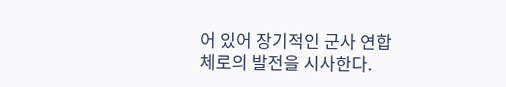어 있어 장기적인 군사 연합체로의 발전을 시사한다.